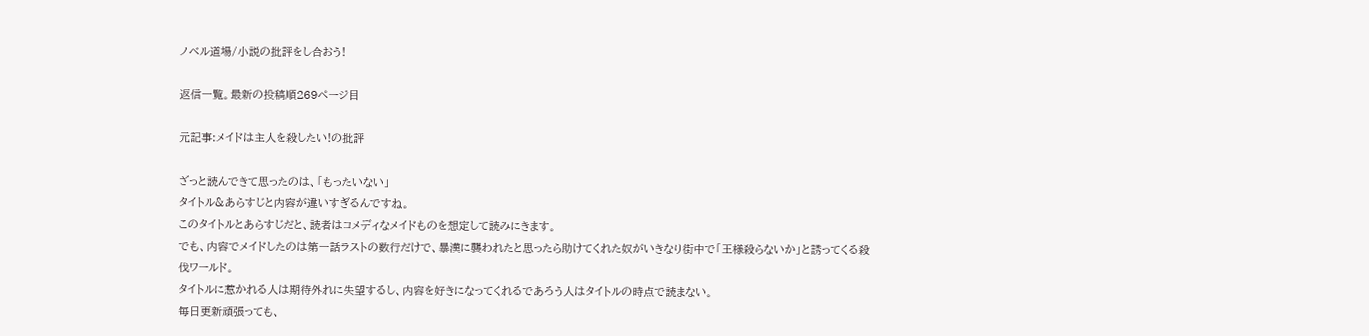ノベル道場/小説の批評をし合おう!

返信一覧。最新の投稿順269ページ目

元記事:メイドは主人を殺したい!の批評

ざっと読んできて思ったのは、「もったいない」
タイトル&あらすじと内容が違いすぎるんですね。
このタイトルとあらすじだと、読者はコメディなメイドものを想定して読みにきます。
でも、内容でメイドしたのは第一話ラストの数行だけで、暴漢に襲われたと思ったら助けてくれた奴がいきなり街中で「王様殺らないか」と誘ってくる殺伐ワールド。
タイトルに惹かれる人は期待外れに失望するし、内容を好きになってくれるであろう人はタイトルの時点で読まない。
毎日更新頑張っても、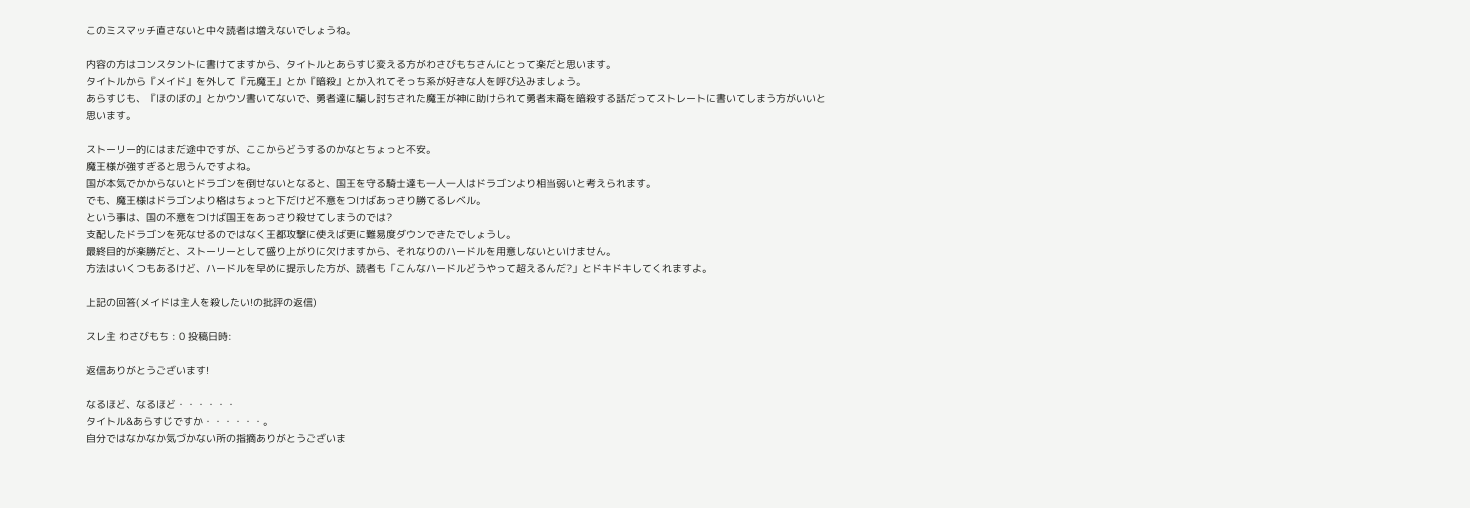このミスマッチ直さないと中々読者は増えないでしょうね。

内容の方はコンスタントに書けてますから、タイトルとあらすじ変える方がわさびもちさんにとって楽だと思います。
タイトルから『メイド』を外して『元魔王』とか『暗殺』とか入れてそっち系が好きな人を呼び込みましょう。
あらすじも、『ほのぼの』とかウソ書いてないで、勇者達に騙し討ちされた魔王が神に助けられて勇者末裔を暗殺する話だってストレートに書いてしまう方がいいと思います。

ストーリー的にはまだ途中ですが、ここからどうするのかなとちょっと不安。
魔王様が強すぎると思うんですよね。
国が本気でかからないとドラゴンを倒せないとなると、国王を守る騎士達も一人一人はドラゴンより相当弱いと考えられます。
でも、魔王様はドラゴンより格はちょっと下だけど不意をつけばあっさり勝てるレベル。
という事は、国の不意をつけば国王をあっさり殺せてしまうのでは?
支配したドラゴンを死なせるのではなく王都攻撃に使えば更に難易度ダウンできたでしょうし。
最終目的が楽勝だと、ストーリーとして盛り上がりに欠けますから、それなりのハードルを用意しないといけません。
方法はいくつもあるけど、ハードルを早めに提示した方が、読者も「こんなハードルどうやって超えるんだ?」とドキドキしてくれますよ。

上記の回答(メイドは主人を殺したい!の批評の返信)

スレ主 わさびもち : 0 投稿日時:

返信ありがとうございます!

なるほど、なるほど・・・・・・
タイトル&あらすじですか・・・・・・。
自分ではなかなか気づかない所の指摘ありがとうございま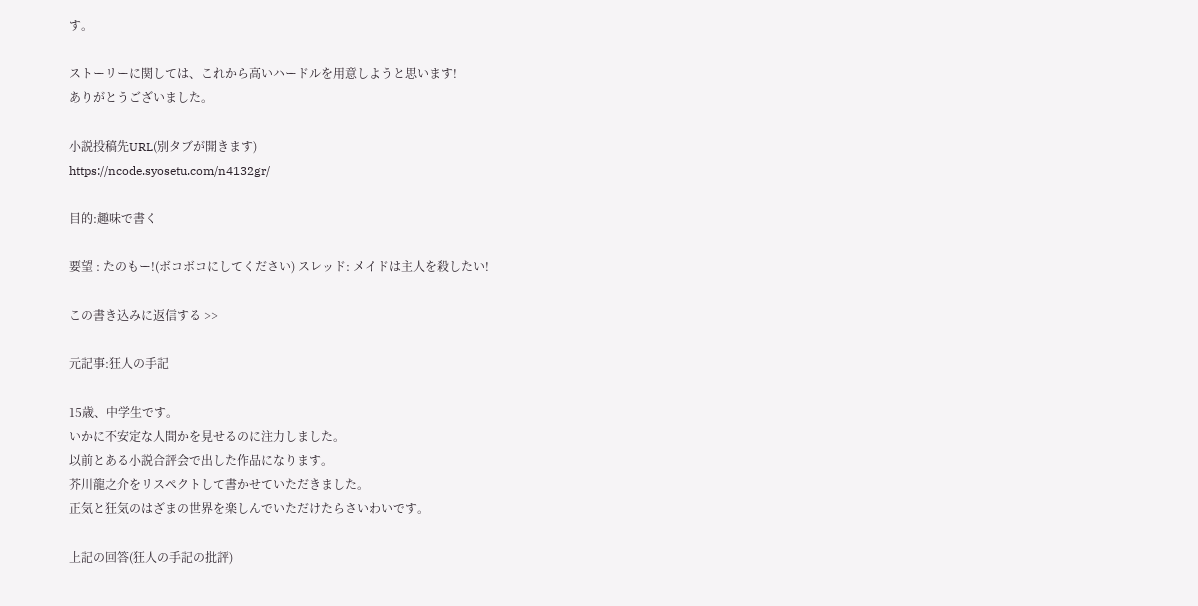す。

ストーリーに関しては、これから高いハードルを用意しようと思います!
ありがとうございました。

小説投稿先URL(別タブが開きます)
https://ncode.syosetu.com/n4132gr/

目的:趣味で書く

要望 : たのもー!(ボコボコにしてください) スレッド: メイドは主人を殺したい!

この書き込みに返信する >>

元記事:狂人の手記

15歳、中学生です。
いかに不安定な人間かを見せるのに注力しました。
以前とある小説合評会で出した作品になります。
芥川龍之介をリスペクトして書かせていただきました。
正気と狂気のはざまの世界を楽しんでいただけたらさいわいです。

上記の回答(狂人の手記の批評)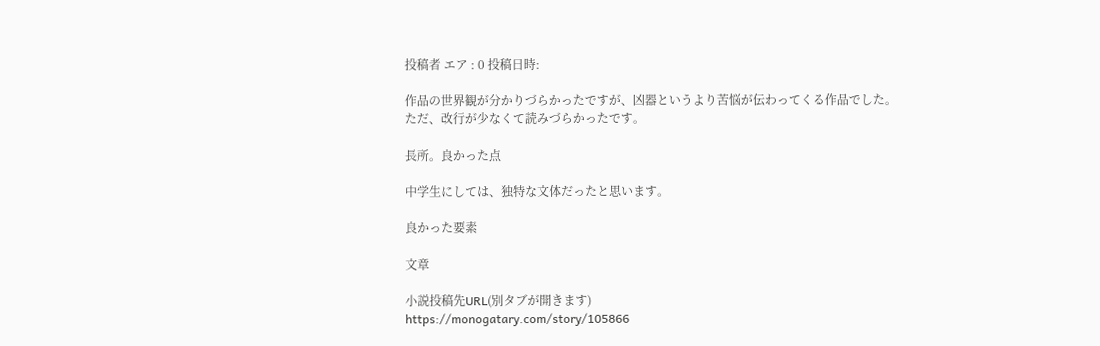投稿者 エア : 0 投稿日時:

作品の世界観が分かりづらかったですが、凶器というより苦悩が伝わってくる作品でした。
ただ、改行が少なくて読みづらかったです。

長所。良かった点

中学生にしては、独特な文体だったと思います。

良かった要素

文章

小説投稿先URL(別タブが開きます)
https://monogatary.com/story/105866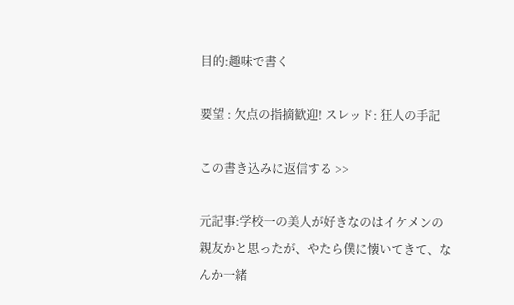目的:趣味で書く

要望 : 欠点の指摘歓迎! スレッド: 狂人の手記

この書き込みに返信する >>

元記事:学校一の美人が好きなのはイケメンの親友かと思ったが、やたら僕に懐いてきて、なんか一緒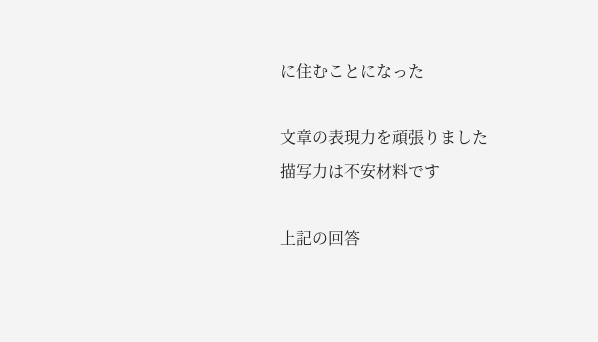に住むことになった

文章の表現力を頑張りました
描写力は不安材料です

上記の回答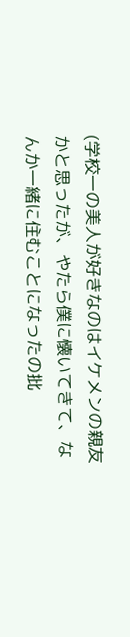(学校一の美人が好きなのはイケメンの親友かと思ったが、やたら僕に懐いてきて、なんか一緒に住むことになったの批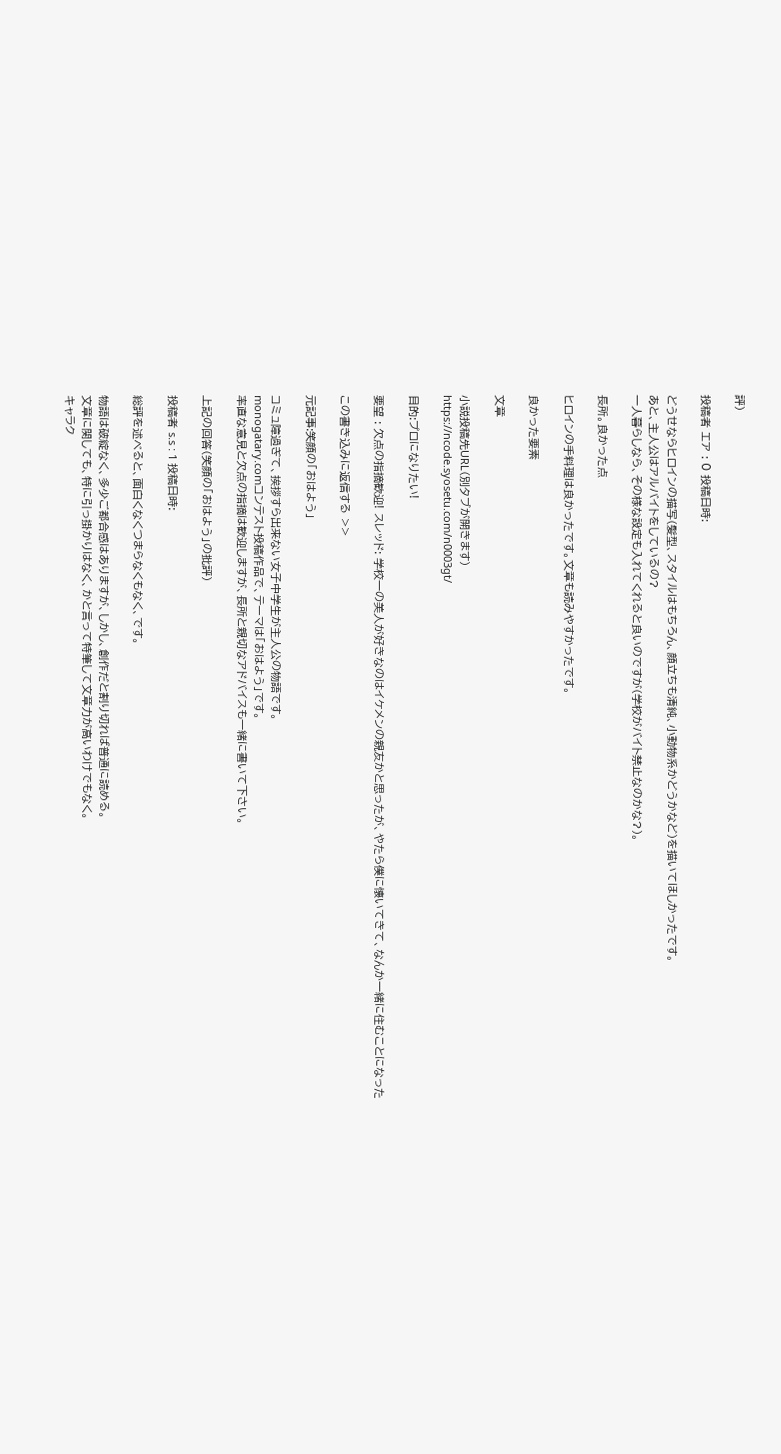評)

投稿者 エア : 0 投稿日時:

どうせならヒロインの描写(髪型、スタイルはもちろん、顔立ちも清純、小動物系かどうかなど)を描いてほしかったです。
あと、主人公はアルバイトをしているの?
一人暮らしなら、その様な設定も入れてくれると良いのですが(学校がバイト禁止なのかな?)。

長所。良かった点

ヒロインの手料理は良かったです。文章も読みやすかったです。

良かった要素

文章

小説投稿先URL(別タブが開きます)
https://ncode.syosetu.com/n0003gt/

目的:プロになりたい!

要望 : 欠点の指摘歓迎! スレッド: 学校一の美人が好きなのはイケメンの親友かと思ったが、やたら僕に懐いてきて、なんか一緒に住むことになった

この書き込みに返信する >>

元記事:笑顔の「おはよう」

コミュ障過ぎて、挨拶すら出来ない女子中学生が主人公の物語です。
monogatary.comコンテスト投稿作品で、テーマは「おはよう」です。
率直な意見と欠点の指摘は歓迎しますが、長所と親切なアドバイスも一緒に書いて下さい。

上記の回答(笑顔の「おはよう」の批評)

投稿者 s.s : 1 投稿日時:

総評を述べると、面白くなくつまらなくもなく、です。

物語は破綻なく、多少ご都合感はありますが、しかし、創作だと割り切れば普通に読める。
文章に関しても、特に引っ掛かりはなく、かと言って特筆して文章力が高いわけでもなく。
キャラク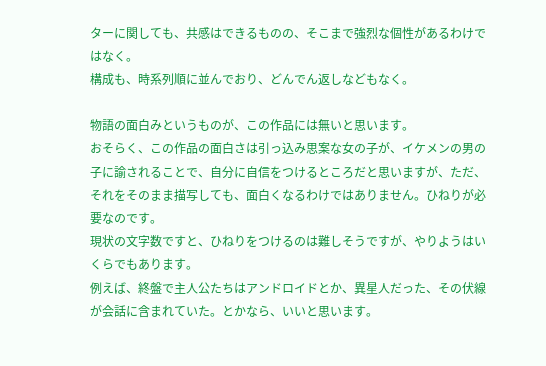ターに関しても、共感はできるものの、そこまで強烈な個性があるわけではなく。
構成も、時系列順に並んでおり、どんでん返しなどもなく。

物語の面白みというものが、この作品には無いと思います。
おそらく、この作品の面白さは引っ込み思案な女の子が、イケメンの男の子に諭されることで、自分に自信をつけるところだと思いますが、ただ、それをそのまま描写しても、面白くなるわけではありません。ひねりが必要なのです。
現状の文字数ですと、ひねりをつけるのは難しそうですが、やりようはいくらでもあります。
例えば、終盤で主人公たちはアンドロイドとか、異星人だった、その伏線が会話に含まれていた。とかなら、いいと思います。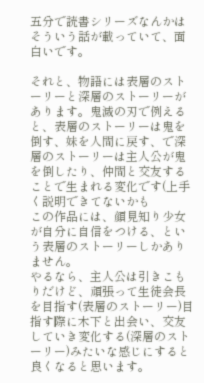五分で読書シリーズなんかはそういう話が載っていて、面白いです。

それと、物語には表層のストーリーと深層のストーリーがあります。鬼滅の刃で例えると、表層のストーリーは鬼を倒す、妹を人間に戻す、で深層のストーリーは主人公が鬼を倒したり、仲間と交友することで生まれる変化です(上手く説明できてないかも
この作品には、顔見知り少女が自分に自信をつける、という表層のストーリーしかありません。
やるなら、主人公は引きこもりだけど、頑張って生徒会長を目指す(表層のストーリー)目指す際に木下と出会い、交友していき変化する(深層のストーリー)みたいな感じにすると良くなると思います。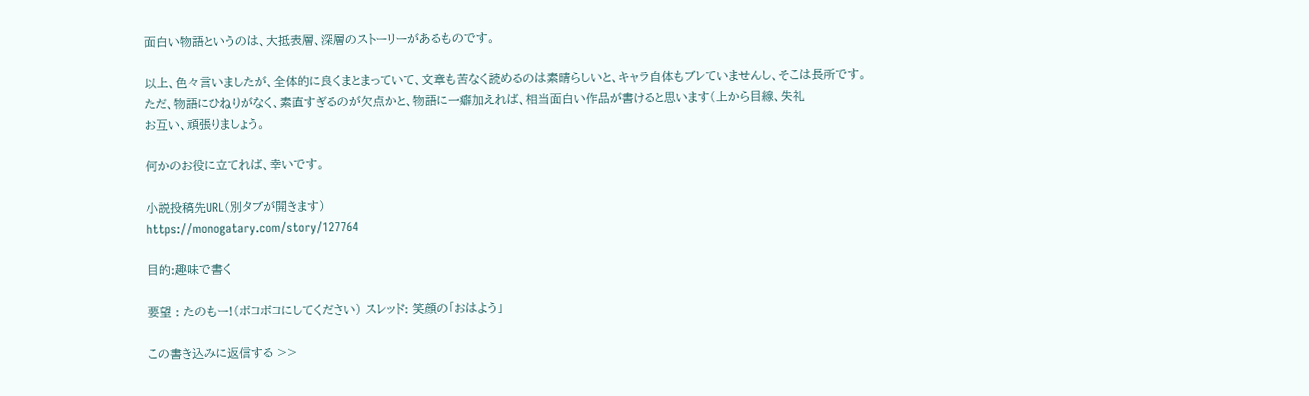面白い物語というのは、大抵表層、深層のストーリーがあるものです。

以上、色々言いましたが、全体的に良くまとまっていて、文章も苦なく読めるのは素晴らしいと、キャラ自体もブレていませんし、そこは長所です。
ただ、物語にひねりがなく、素直すぎるのが欠点かと、物語に一癖加えれば、相当面白い作品が書けると思います(上から目線、失礼
お互い、頑張りましょう。

何かのお役に立てれば、幸いです。

小説投稿先URL(別タブが開きます)
https://monogatary.com/story/127764

目的:趣味で書く

要望 : たのもー!(ボコボコにしてください) スレッド: 笑顔の「おはよう」

この書き込みに返信する >>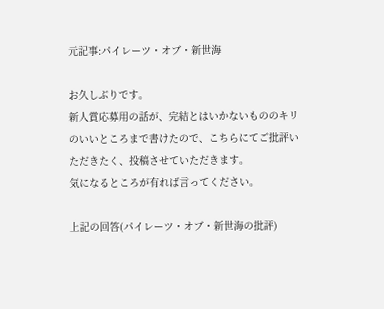元記事:パイレーツ・オブ・新世海

お久しぶりです。
新人賞応募用の話が、完結とはいかないもののキリのいいところまで書けたので、こちらにてご批評いただきたく、投稿させていただきます。
気になるところが有れば言ってください。

上記の回答(パイレーツ・オブ・新世海の批評)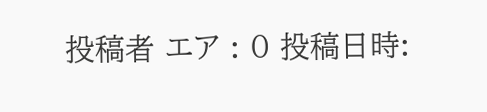投稿者 エア : 0 投稿日時: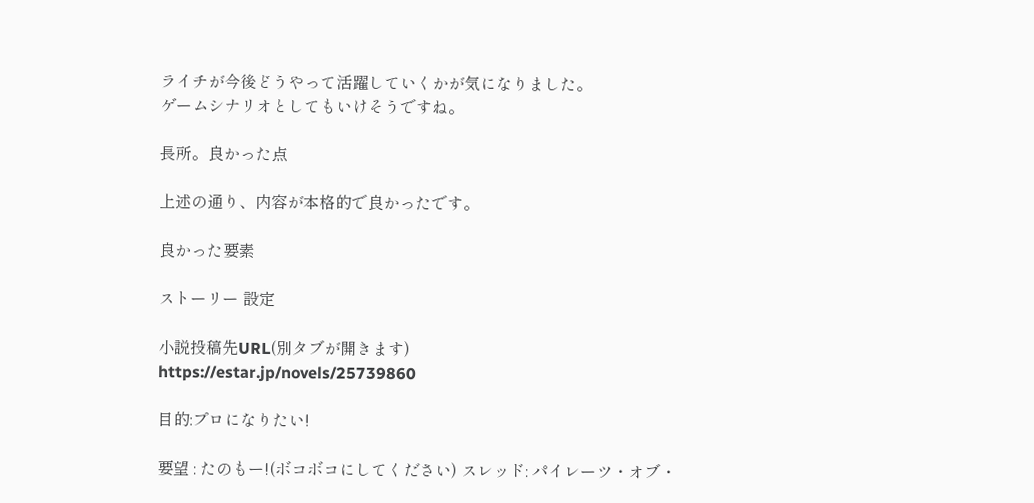ライチが今後どうやって活躍していくかが気になりました。
ゲームシナリオとしてもいけそうですね。

長所。良かった点

上述の通り、内容が本格的で良かったです。

良かった要素

ストーリー 設定

小説投稿先URL(別タブが開きます)
https://estar.jp/novels/25739860

目的:プロになりたい!

要望 : たのもー!(ボコボコにしてください) スレッド: パイレーツ・オブ・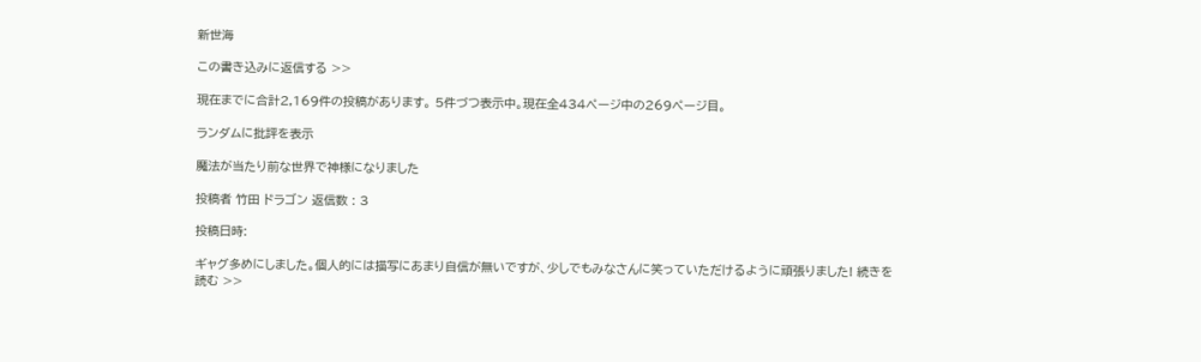新世海

この書き込みに返信する >>

現在までに合計2,169件の投稿があります。 5件づつ表示中。現在全434ページ中の269ページ目。

ランダムに批評を表示

魔法が当たり前な世界で神様になりました

投稿者 竹田 ドラゴン 返信数 : 3

投稿日時:

ギャグ多めにしました。個人的には描写にあまり自信が無いですが、少しでもみなさんに笑っていただけるように頑張りました! 続きを読む >>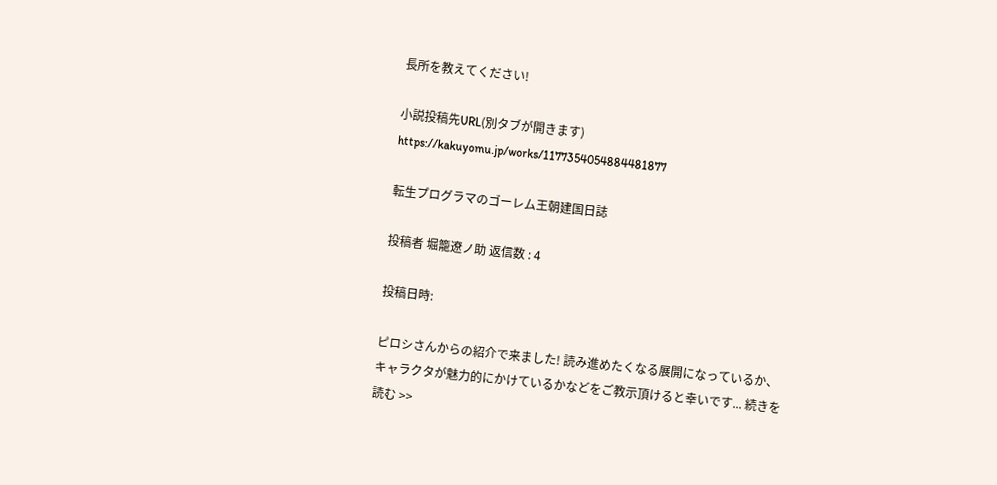長所を教えてください!

小説投稿先URL(別タブが開きます)
https://kakuyomu.jp/works/1177354054884481877

転生プログラマのゴーレム王朝建国日誌

投稿者 堀籠遼ノ助 返信数 : 4

投稿日時:

ピロシさんからの紹介で来ました! 読み進めたくなる展開になっているか、キャラクタが魅力的にかけているかなどをご教示頂けると幸いです... 続きを読む >>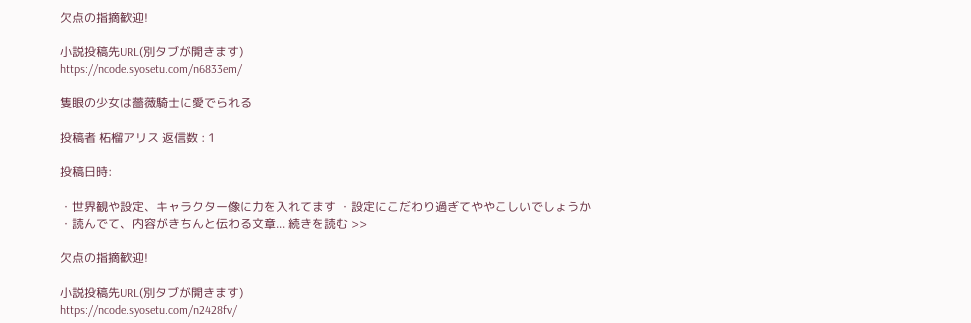欠点の指摘歓迎!

小説投稿先URL(別タブが開きます)
https://ncode.syosetu.com/n6833em/

隻眼の少女は薔薇騎士に愛でられる

投稿者 柘榴アリス 返信数 : 1

投稿日時:

・世界観や設定、キャラクター像に力を入れてます ・設定にこだわり過ぎてややこしいでしょうか ・読んでて、内容がきちんと伝わる文章... 続きを読む >>

欠点の指摘歓迎!

小説投稿先URL(別タブが開きます)
https://ncode.syosetu.com/n2428fv/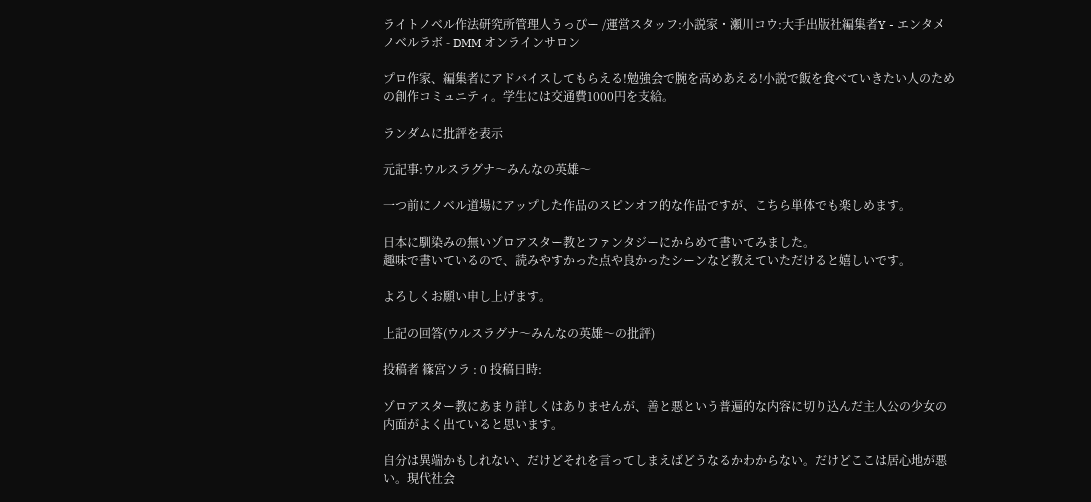ライトノベル作法研究所管理人うっぴー /運営スタッフ:小説家・瀬川コウ:大手出版社編集者Y - エンタメノベルラボ - DMM オンラインサロン

プロ作家、編集者にアドバイスしてもらえる!勉強会で腕を高めあえる!小説で飯を食べていきたい人のための創作コミュニティ。学生には交通費1000円を支給。

ランダムに批評を表示

元記事:ウルスラグナ〜みんなの英雄〜

一つ前にノベル道場にアップした作品のスピンオフ的な作品ですが、こちら単体でも楽しめます。

日本に馴染みの無いゾロアスター教とファンタジーにからめて書いてみました。
趣味で書いているので、読みやすかった点や良かったシーンなど教えていただけると嬉しいです。

よろしくお願い申し上げます。

上記の回答(ウルスラグナ〜みんなの英雄〜の批評)

投稿者 篠宮ソラ : 0 投稿日時:

ゾロアスター教にあまり詳しくはありませんが、善と悪という普遍的な内容に切り込んだ主人公の少女の内面がよく出ていると思います。

自分は異端かもしれない、だけどそれを言ってしまえばどうなるかわからない。だけどここは居心地が悪い。現代社会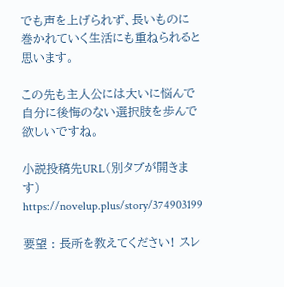でも声を上げられず、長いものに巻かれていく生活にも重ねられると思います。

この先も主人公には大いに悩んで自分に後悔のない選択肢を歩んで欲しいですね。

小説投稿先URL(別タブが開きます)
https://novelup.plus/story/374903199

要望 : 長所を教えてください! スレ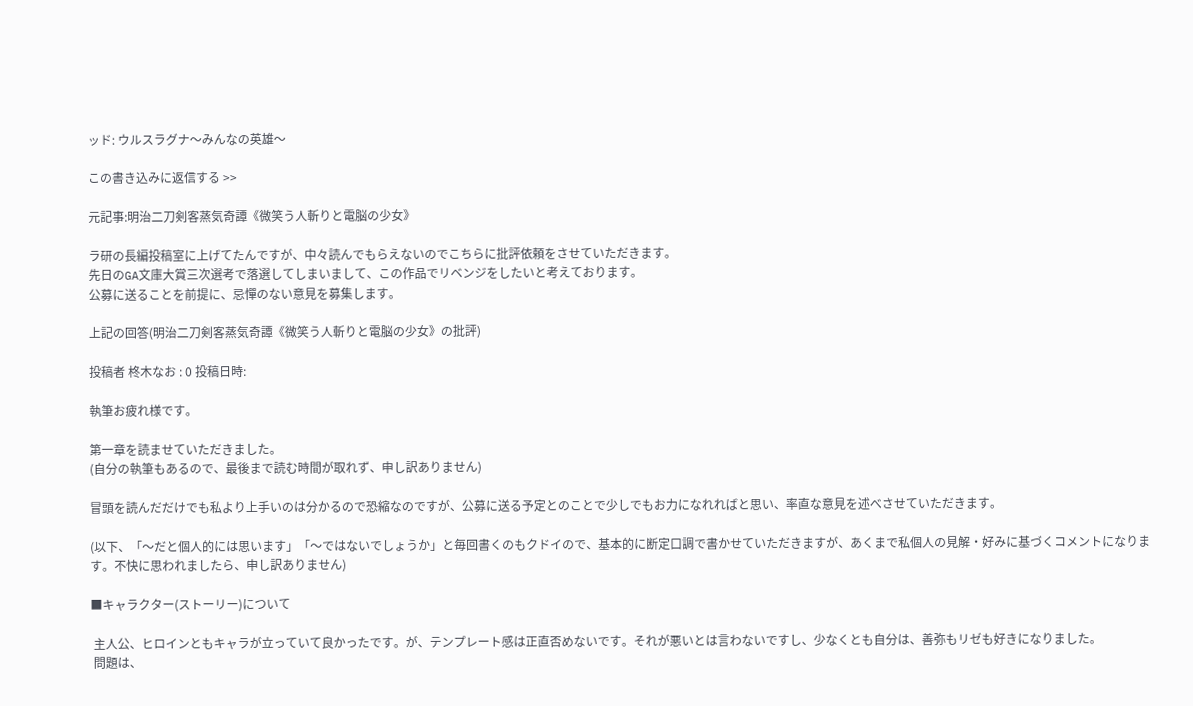ッド: ウルスラグナ〜みんなの英雄〜

この書き込みに返信する >>

元記事:明治二刀剣客蒸気奇譚《微笑う人斬りと電脳の少女》

ラ研の長編投稿室に上げてたんですが、中々読んでもらえないのでこちらに批評依頼をさせていただきます。
先日のGA文庫大賞三次選考で落選してしまいまして、この作品でリベンジをしたいと考えております。
公募に送ることを前提に、忌憚のない意見を募集します。

上記の回答(明治二刀剣客蒸気奇譚《微笑う人斬りと電脳の少女》の批評)

投稿者 柊木なお : 0 投稿日時:

執筆お疲れ様です。

第一章を読ませていただきました。
(自分の執筆もあるので、最後まで読む時間が取れず、申し訳ありません)

冒頭を読んだだけでも私より上手いのは分かるので恐縮なのですが、公募に送る予定とのことで少しでもお力になれればと思い、率直な意見を述べさせていただきます。

(以下、「〜だと個人的には思います」「〜ではないでしょうか」と毎回書くのもクドイので、基本的に断定口調で書かせていただきますが、あくまで私個人の見解・好みに基づくコメントになります。不快に思われましたら、申し訳ありません)

■キャラクター(ストーリー)について

 主人公、ヒロインともキャラが立っていて良かったです。が、テンプレート感は正直否めないです。それが悪いとは言わないですし、少なくとも自分は、善弥もリゼも好きになりました。
 問題は、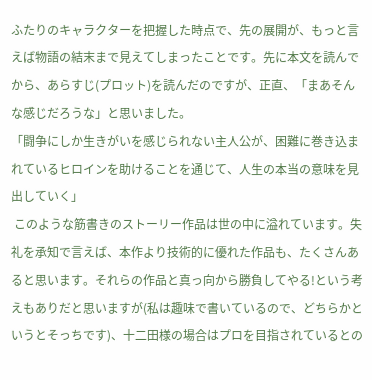ふたりのキャラクターを把握した時点で、先の展開が、もっと言えば物語の結末まで見えてしまったことです。先に本文を読んでから、あらすじ(プロット)を読んだのですが、正直、「まあそんな感じだろうな」と思いました。
「闘争にしか生きがいを感じられない主人公が、困難に巻き込まれているヒロインを助けることを通じて、人生の本当の意味を見出していく」
 このような筋書きのストーリー作品は世の中に溢れています。失礼を承知で言えば、本作より技術的に優れた作品も、たくさんあると思います。それらの作品と真っ向から勝負してやる!という考えもありだと思いますが(私は趣味で書いているので、どちらかというとそっちです)、十二田様の場合はプロを目指されているとの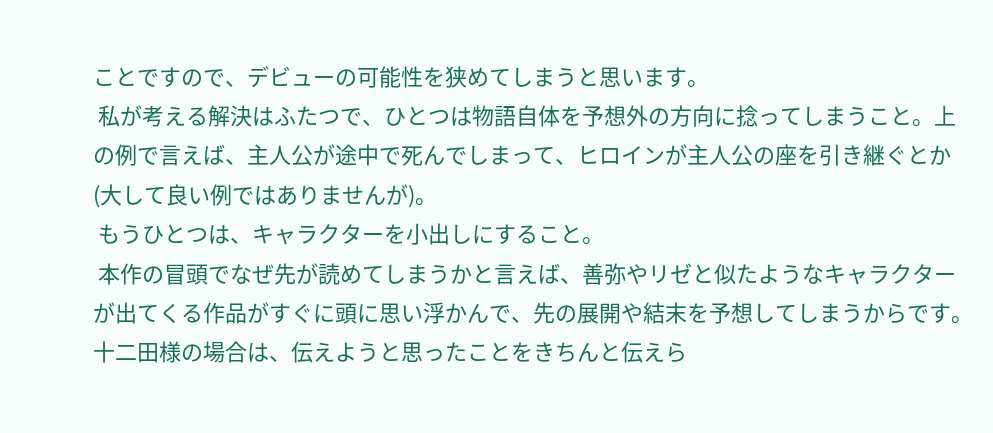ことですので、デビューの可能性を狭めてしまうと思います。
 私が考える解決はふたつで、ひとつは物語自体を予想外の方向に捻ってしまうこと。上の例で言えば、主人公が途中で死んでしまって、ヒロインが主人公の座を引き継ぐとか(大して良い例ではありませんが)。
 もうひとつは、キャラクターを小出しにすること。
 本作の冒頭でなぜ先が読めてしまうかと言えば、善弥やリゼと似たようなキャラクターが出てくる作品がすぐに頭に思い浮かんで、先の展開や結末を予想してしまうからです。十二田様の場合は、伝えようと思ったことをきちんと伝えら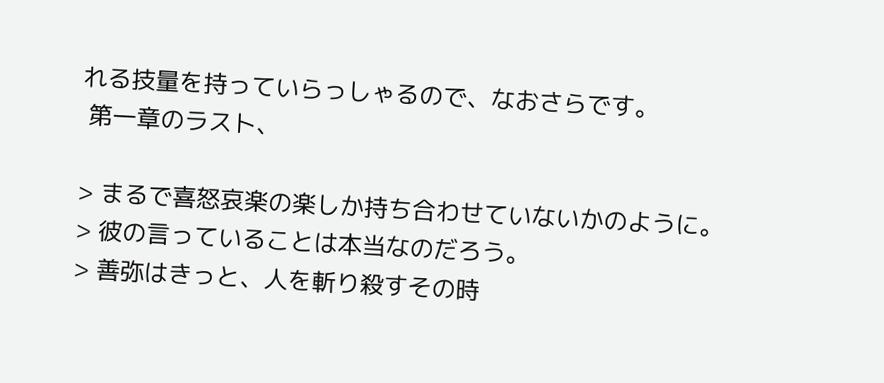れる技量を持っていらっしゃるので、なおさらです。
 第一章のラスト、

> まるで喜怒哀楽の楽しか持ち合わせていないかのように。
> 彼の言っていることは本当なのだろう。
> 善弥はきっと、人を斬り殺すその時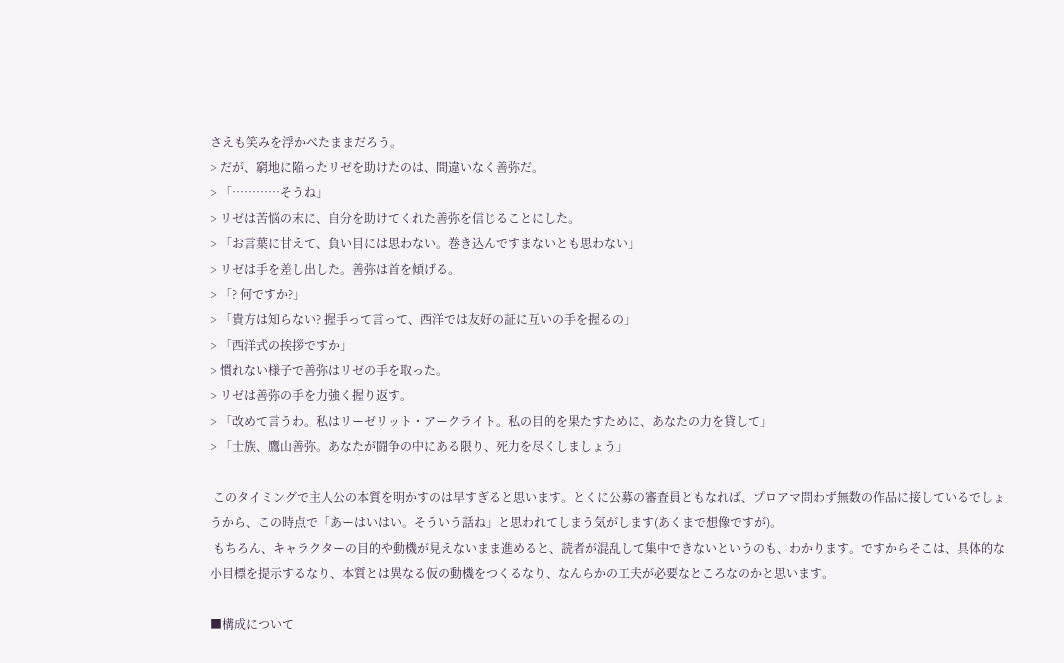さえも笑みを浮かべたままだろう。
> だが、窮地に陥ったリゼを助けたのは、間違いなく善弥だ。
> 「…………そうね」
> リゼは苦悩の末に、自分を助けてくれた善弥を信じることにした。
> 「お言葉に甘えて、負い目には思わない。巻き込んですまないとも思わない」
> リゼは手を差し出した。善弥は首を傾げる。
> 「? 何ですか?」
> 「貴方は知らない? 握手って言って、西洋では友好の証に互いの手を握るの」
> 「西洋式の挨拶ですか」
> 慣れない様子で善弥はリゼの手を取った。
> リゼは善弥の手を力強く握り返す。
> 「改めて言うわ。私はリーゼリット・アークライト。私の目的を果たすために、あなたの力を貸して」
> 「士族、鷹山善弥。あなたが闘争の中にある限り、死力を尽くしましょう」

 このタイミングで主人公の本質を明かすのは早すぎると思います。とくに公募の審査員ともなれば、プロアマ問わず無数の作品に接しているでしょうから、この時点で「あーはいはい。そういう話ね」と思われてしまう気がします(あくまで想像ですが)。
 もちろん、キャラクターの目的や動機が見えないまま進めると、読者が混乱して集中できないというのも、わかります。ですからそこは、具体的な小目標を提示するなり、本質とは異なる仮の動機をつくるなり、なんらかの工夫が必要なところなのかと思います。

■構成について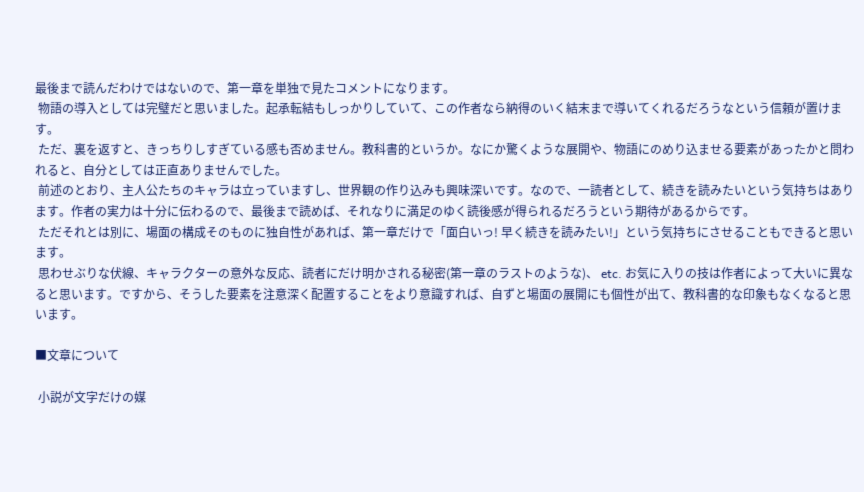最後まで読んだわけではないので、第一章を単独で見たコメントになります。
 物語の導入としては完璧だと思いました。起承転結もしっかりしていて、この作者なら納得のいく結末まで導いてくれるだろうなという信頼が置けます。
 ただ、裏を返すと、きっちりしすぎている感も否めません。教科書的というか。なにか驚くような展開や、物語にのめり込ませる要素があったかと問われると、自分としては正直ありませんでした。
 前述のとおり、主人公たちのキャラは立っていますし、世界観の作り込みも興味深いです。なので、一読者として、続きを読みたいという気持ちはあります。作者の実力は十分に伝わるので、最後まで読めば、それなりに満足のゆく読後感が得られるだろうという期待があるからです。
 ただそれとは別に、場面の構成そのものに独自性があれば、第一章だけで「面白いっ! 早く続きを読みたい!」という気持ちにさせることもできると思います。
 思わせぶりな伏線、キャラクターの意外な反応、読者にだけ明かされる秘密(第一章のラストのような)、 etc. お気に入りの技は作者によって大いに異なると思います。ですから、そうした要素を注意深く配置することをより意識すれば、自ずと場面の展開にも個性が出て、教科書的な印象もなくなると思います。

■文章について

 小説が文字だけの媒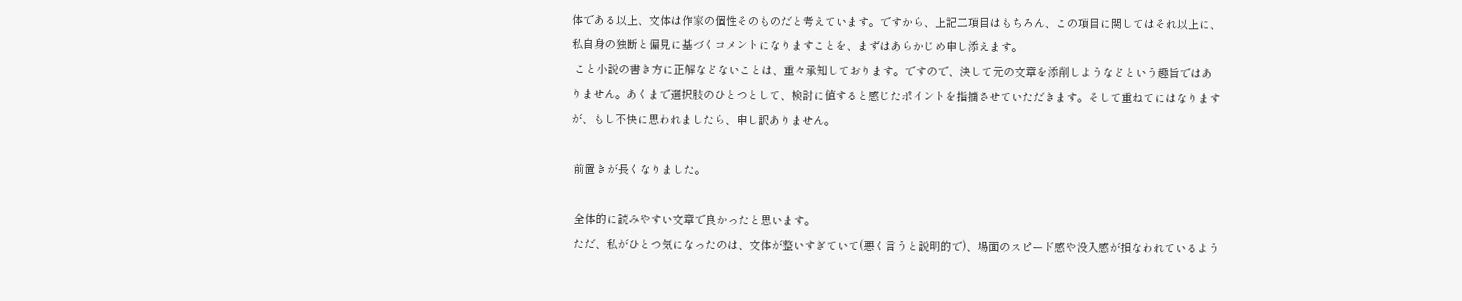体である以上、文体は作家の個性そのものだと考えています。ですから、上記二項目はもちろん、この項目に関してはそれ以上に、私自身の独断と偏見に基づくコメントになりますことを、まずはあらかじめ申し添えます。
 こと小説の書き方に正解などないことは、重々承知しております。ですので、決して元の文章を添削しようなどという趣旨ではありません。あくまで選択肢のひとつとして、検討に値すると感じたポイントを指摘させていただきます。そして重ねてにはなりますが、もし不快に思われましたら、申し訳ありません。

 前置きが長くなりました。

 全体的に読みやすい文章で良かったと思います。
 ただ、私がひとつ気になったのは、文体が整いすぎていて(悪く言うと説明的で)、場面のスピード感や没入感が損なわれているよう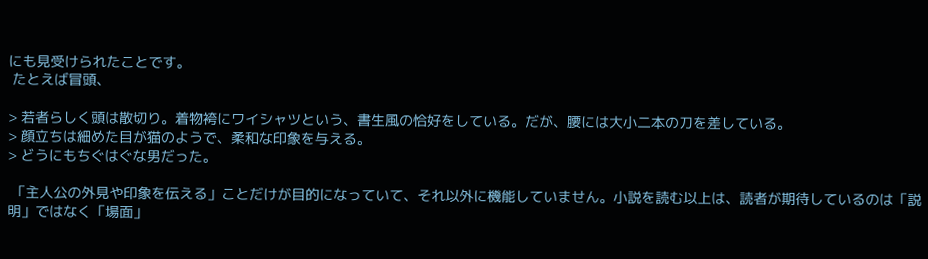にも見受けられたことです。
 たとえば冒頭、

> 若者らしく頭は散切り。着物袴にワイシャツという、書生風の恰好をしている。だが、腰には大小二本の刀を差している。
> 顔立ちは細めた目が猫のようで、柔和な印象を与える。
> どうにもちぐはぐな男だった。

 「主人公の外見や印象を伝える」ことだけが目的になっていて、それ以外に機能していません。小説を読む以上は、読者が期待しているのは「説明」ではなく「場面」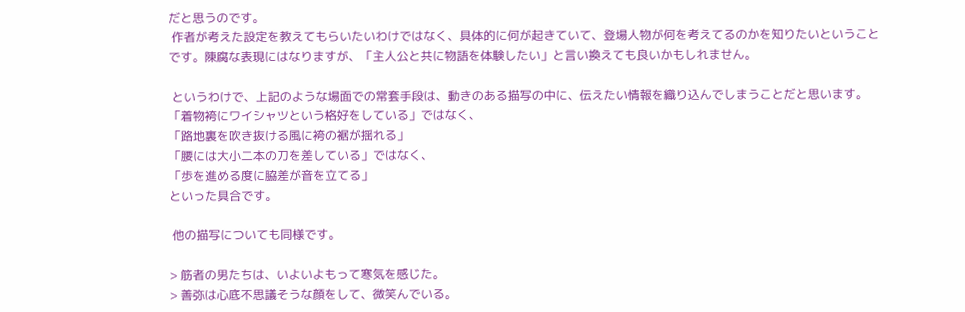だと思うのです。
 作者が考えた設定を教えてもらいたいわけではなく、具体的に何が起きていて、登場人物が何を考えてるのかを知りたいということです。陳腐な表現にはなりますが、「主人公と共に物語を体験したい」と言い換えても良いかもしれません。

 というわけで、上記のような場面での常套手段は、動きのある描写の中に、伝えたい情報を織り込んでしまうことだと思います。
「着物袴にワイシャツという格好をしている」ではなく、
「路地裏を吹き抜ける風に袴の裾が揺れる」
「腰には大小二本の刀を差している」ではなく、
「歩を進める度に脇差が音を立てる」
といった具合です。

 他の描写についても同様です。

> 筋者の男たちは、いよいよもって寒気を感じた。
> 善弥は心底不思議そうな顔をして、微笑んでいる。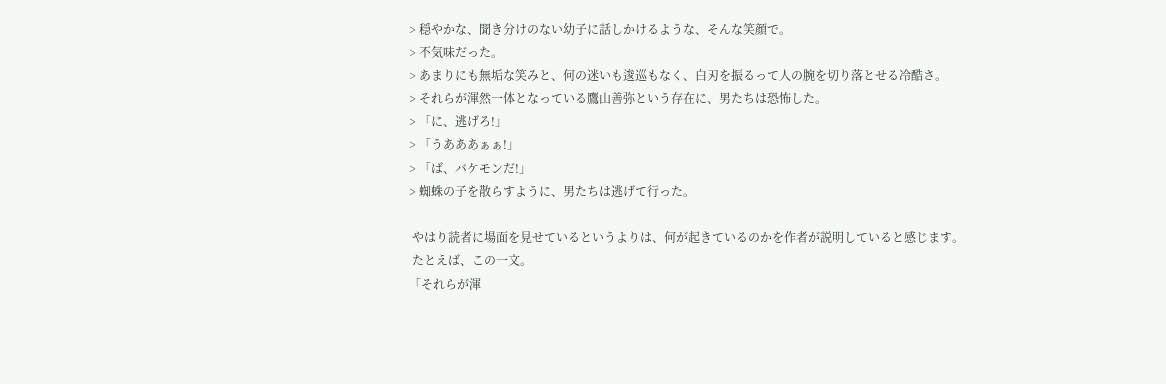> 穏やかな、聞き分けのない幼子に話しかけるような、そんな笑顔で。
> 不気味だった。
> あまりにも無垢な笑みと、何の迷いも逡巡もなく、白刃を振るって人の腕を切り落とせる冷酷さ。
> それらが渾然一体となっている鷹山善弥という存在に、男たちは恐怖した。
> 「に、逃げろ!」
> 「うあああぁぁ!」
> 「ば、バケモンだ!」
> 蜘蛛の子を散らすように、男たちは逃げて行った。

 やはり読者に場面を見せているというよりは、何が起きているのかを作者が説明していると感じます。
 たとえば、この一文。
「それらが渾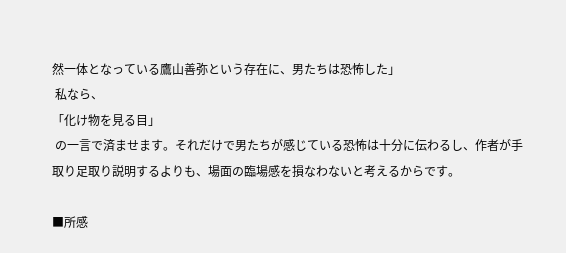然一体となっている鷹山善弥という存在に、男たちは恐怖した」
 私なら、
「化け物を見る目」
 の一言で済ませます。それだけで男たちが感じている恐怖は十分に伝わるし、作者が手取り足取り説明するよりも、場面の臨場感を損なわないと考えるからです。

■所感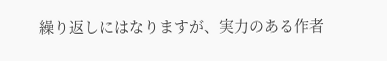繰り返しにはなりますが、実力のある作者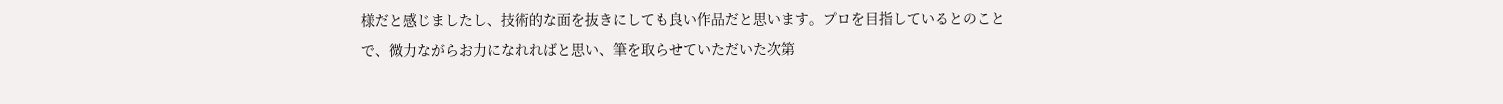様だと感じましたし、技術的な面を抜きにしても良い作品だと思います。プロを目指しているとのことで、微力ながらお力になれればと思い、筆を取らせていただいた次第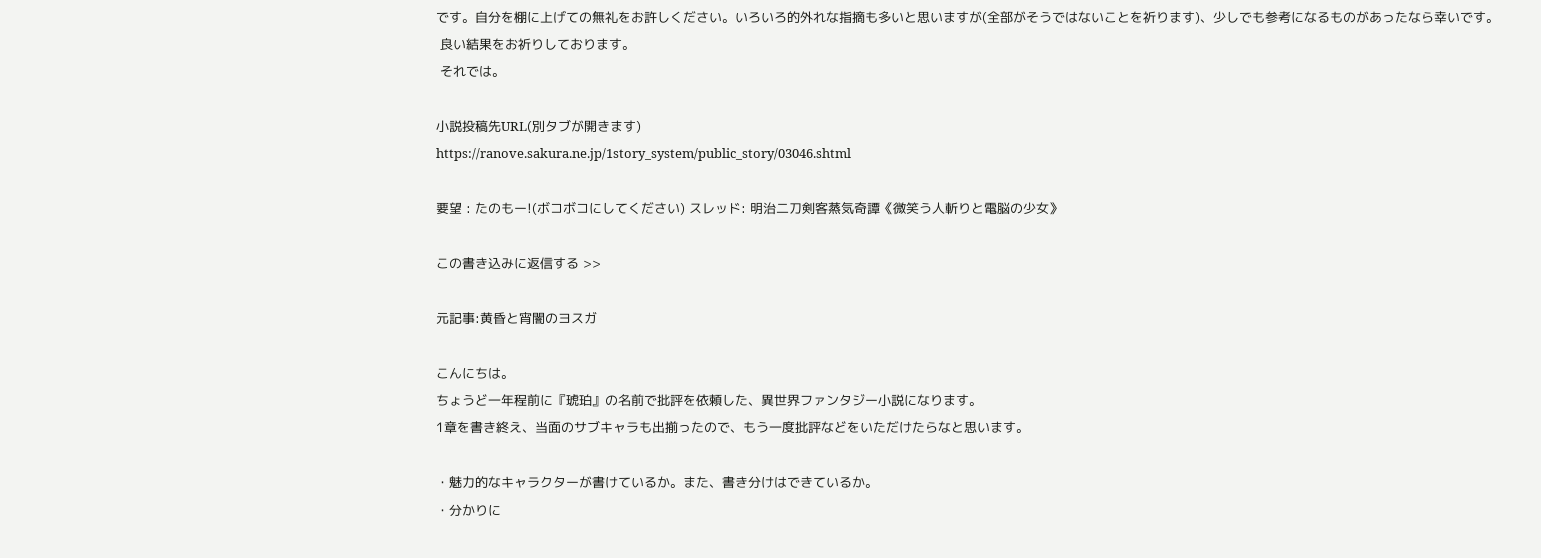です。自分を棚に上げての無礼をお許しください。いろいろ的外れな指摘も多いと思いますが(全部がそうではないことを祈ります)、少しでも参考になるものがあったなら幸いです。
 良い結果をお祈りしております。
 それでは。

小説投稿先URL(別タブが開きます)
https://ranove.sakura.ne.jp/1story_system/public_story/03046.shtml

要望 : たのもー!(ボコボコにしてください) スレッド: 明治二刀剣客蒸気奇譚《微笑う人斬りと電脳の少女》

この書き込みに返信する >>

元記事:黄昏と宵闇のヨスガ

こんにちは。
ちょうど一年程前に『琥珀』の名前で批評を依頼した、異世界ファンタジー小説になります。
1章を書き終え、当面のサブキャラも出揃ったので、もう一度批評などをいただけたらなと思います。

・魅力的なキャラクターが書けているか。また、書き分けはできているか。
・分かりに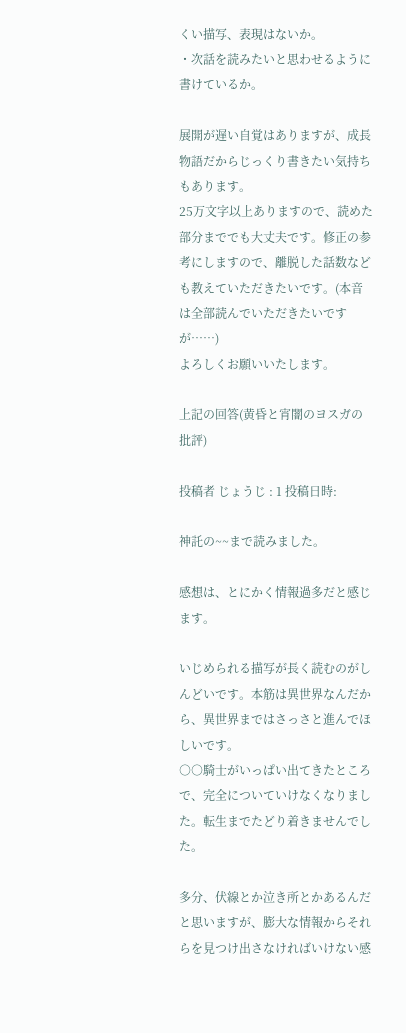くい描写、表現はないか。
・次話を読みたいと思わせるように書けているか。

展開が遅い自覚はありますが、成長物語だからじっくり書きたい気持ちもあります。
25万文字以上ありますので、読めた部分まででも大丈夫です。修正の参考にしますので、離脱した話数なども教えていただきたいです。(本音は全部読んでいただきたいですが……)
よろしくお願いいたします。

上記の回答(黄昏と宵闇のヨスガの批評)

投稿者 じょうじ : 1 投稿日時:

神託の~~まで読みました。

感想は、とにかく情報過多だと感じます。

いじめられる描写が長く読むのがしんどいです。本筋は異世界なんだから、異世界まではさっさと進んでほしいです。
○○騎士がいっぱい出てきたところで、完全についていけなくなりました。転生までたどり着きませんでした。

多分、伏線とか泣き所とかあるんだと思いますが、膨大な情報からそれらを見つけ出さなければいけない感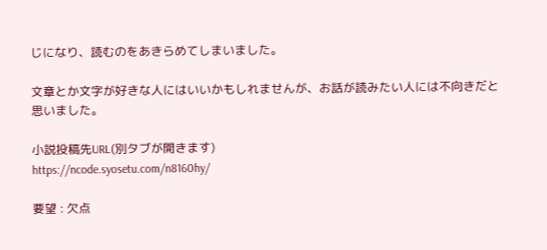じになり、読むのをあきらめてしまいました。

文章とか文字が好きな人にはいいかもしれませんが、お話が読みたい人には不向きだと思いました。

小説投稿先URL(別タブが開きます)
https://ncode.syosetu.com/n8160hy/

要望 : 欠点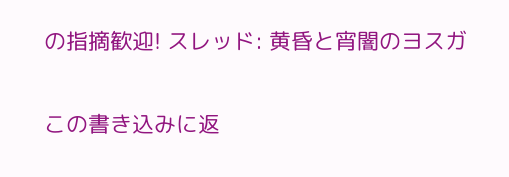の指摘歓迎! スレッド: 黄昏と宵闇のヨスガ

この書き込みに返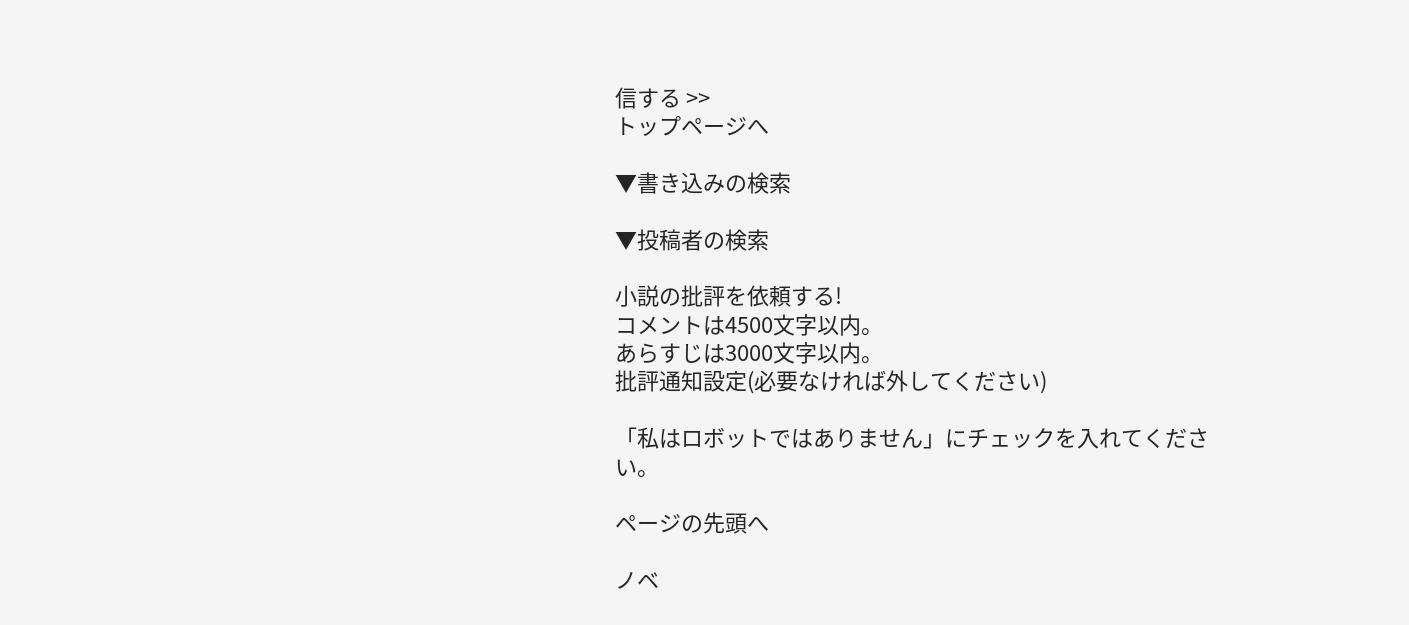信する >>
トップページへ

▼書き込みの検索

▼投稿者の検索

小説の批評を依頼する!
コメントは4500文字以内。
あらすじは3000文字以内。
批評通知設定(必要なければ外してください)

「私はロボットではありません」にチェックを入れてください。

ページの先頭へ

ノベ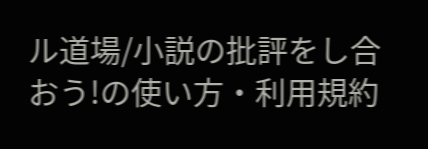ル道場/小説の批評をし合おう!の使い方・利用規約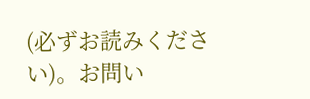(必ずお読みください)。お問い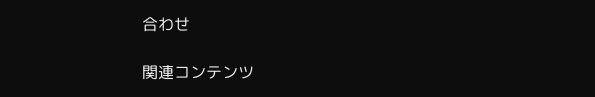合わせ

関連コンテンツ